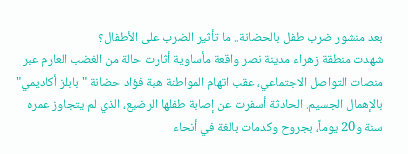بعد منشور ضرب طفل بالحضانة.. ما تأثير الضرب على الأطفال؟
شهدت منطقة زهراء مدينة نصر واقعة مأساوية أثارت حالة من الغضب العارم عبر منصات التواصل الاجتماعي، عقب اتهام المواطنة هبة فؤاد حضانة "بابلز أكاديمي" بالإهمال الجسيم. الحادثة أسفرت عن إصابة طفلها الرضيع، الذي لم يتجاوز عمره سنة و20 يوماً، بجروح وكدمات بالغة في أنحاء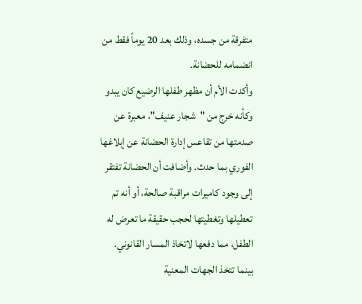متفرقة من جسده، وذلك بعد 20 يوماً فقط من انضمامه للحضانة.
وأكدت الأم أن مظهر طفلها الرضيع كان يبدو وكأنه خرج من "شجار عنيف"، معبرة عن صدمتها من تقاعس إدارة الحضانة عن إبلاغها الفوري بما حدث. وأضافت أن الحضانة تفتقر إلى وجود كاميرات مراقبة صالحة، أو أنه تم تعطيلها وتغطيتها لحجب حقيقة ما تعرض له الطفل، مما دفعها لاتخاذ المسار القانوني.
بينما تتخذ الجهات المعنية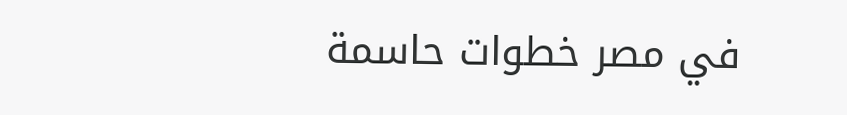في مصر خطوات حاسمة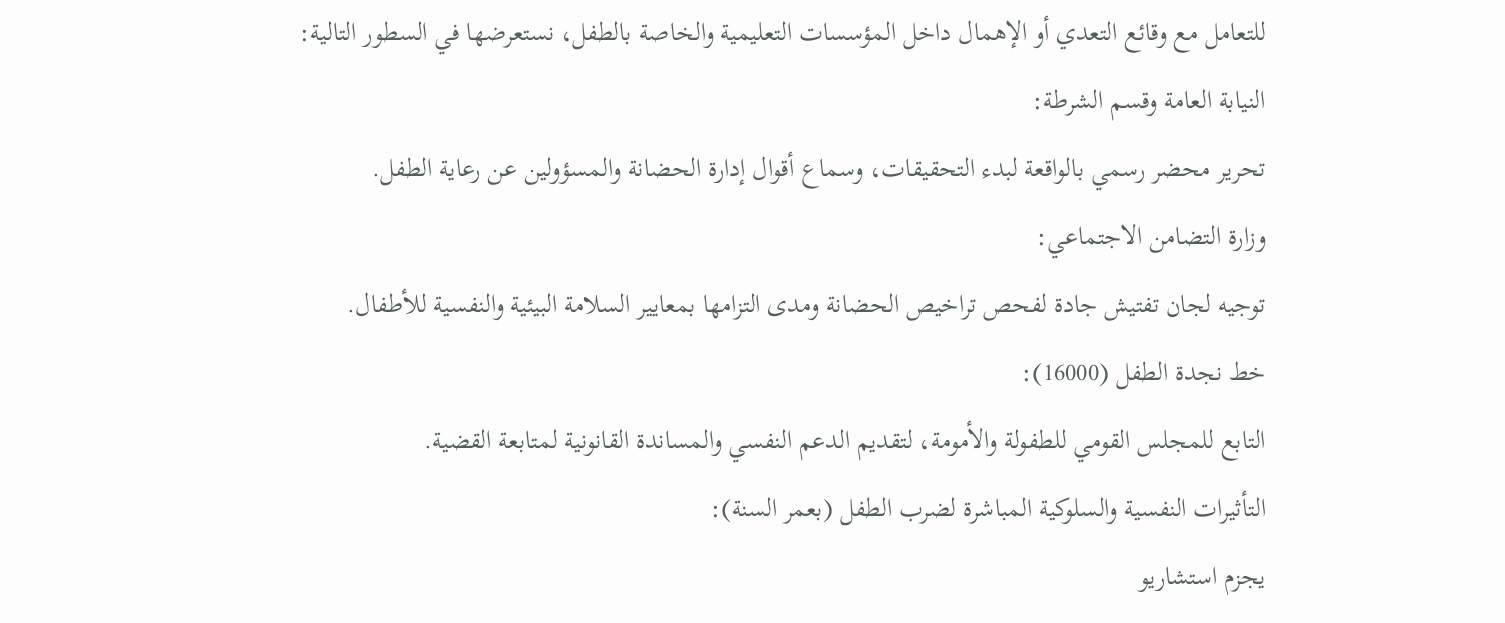للتعامل مع وقائع التعدي أو الإهمال داخل المؤسسات التعليمية والخاصة بالطفل، نستعرضها في السطور التالية:
النيابة العامة وقسم الشرطة:
تحرير محضر رسمي بالواقعة لبدء التحقيقات، وسماع أقوال إدارة الحضانة والمسؤولين عن رعاية الطفل.
وزارة التضامن الاجتماعي:
توجيه لجان تفتيش جادة لفحص تراخيص الحضانة ومدى التزامها بمعايير السلامة البيئية والنفسية للأطفال.
خط نجدة الطفل (16000):
التابع للمجلس القومي للطفولة والأمومة، لتقديم الدعم النفسي والمساندة القانونية لمتابعة القضية.
التأثيرات النفسية والسلوكية المباشرة لضرب الطفل (بعمر السنة):
يجزم استشاريو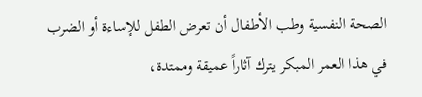الصحة النفسية وطب الأطفال أن تعرض الطفل للإساءة أو الضرب في هذا العمر المبكر يترك آثاراً عميقة وممتدة،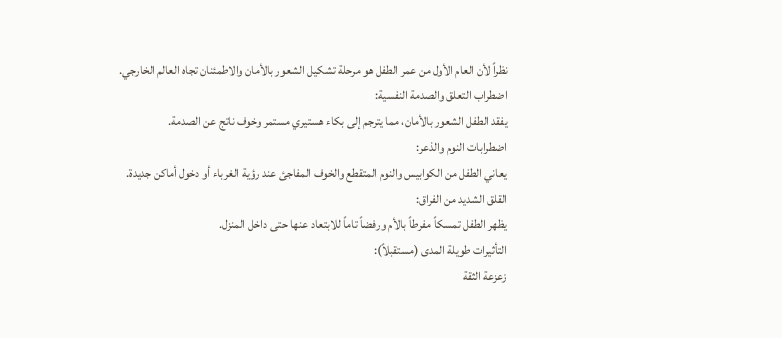نظراً لأن العام الأول من عمر الطفل هو مرحلة تشكيل الشعور بالأمان والاطمئنان تجاه العالم الخارجي.
اضطراب التعلق والصدمة النفسية:
يفقد الطفل الشعور بالأمان، مما يترجم إلى بكاء هستيري مستمر وخوف ناتج عن الصدمة.
اضطرابات النوم والذعر:
يعاني الطفل من الكوابيس والنوم المتقطع والخوف المفاجئ عند رؤية الغرباء أو دخول أماكن جديدة.
القلق الشديد من الفراق:
يظهر الطفل تمسكاً مفرطاً بالأم ورفضاً تاماً للابتعاد عنها حتى داخل المنزل.
التأثيرات طويلة المدى (مستقبلاً):
زعزعة الثقة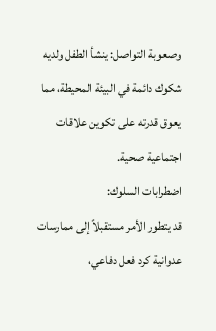وصعوبة التواصل: ينشأ الطفل ولديه شكوك دائمة في البيئة المحيطة، مما يعوق قدرته على تكوين علاقات اجتماعية صحية.
اضطرابات السلوك:
قد يتطور الأمر مستقبلاً إلى ممارسات عدوانية كرد فعل دفاعي،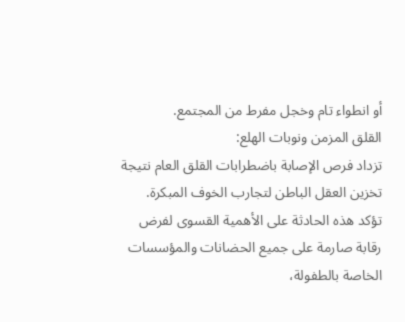أو انطواء تام وخجل مفرط من المجتمع.
القلق المزمن ونوبات الهلع:
تزداد فرص الإصابة باضطرابات القلق العام نتيجة تخزين العقل الباطن لتجارب الخوف المبكرة.
تؤكد هذه الحادثة على الأهمية القسوى لفرض رقابة صارمة على جميع الحضانات والمؤسسات الخاصة بالطفولة،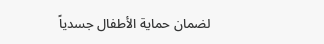لضمان حماية الأطفال جسدياً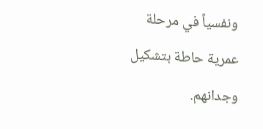ونفسياً في مرحلة عمرية حاطة بتشكيل وجدانهم.